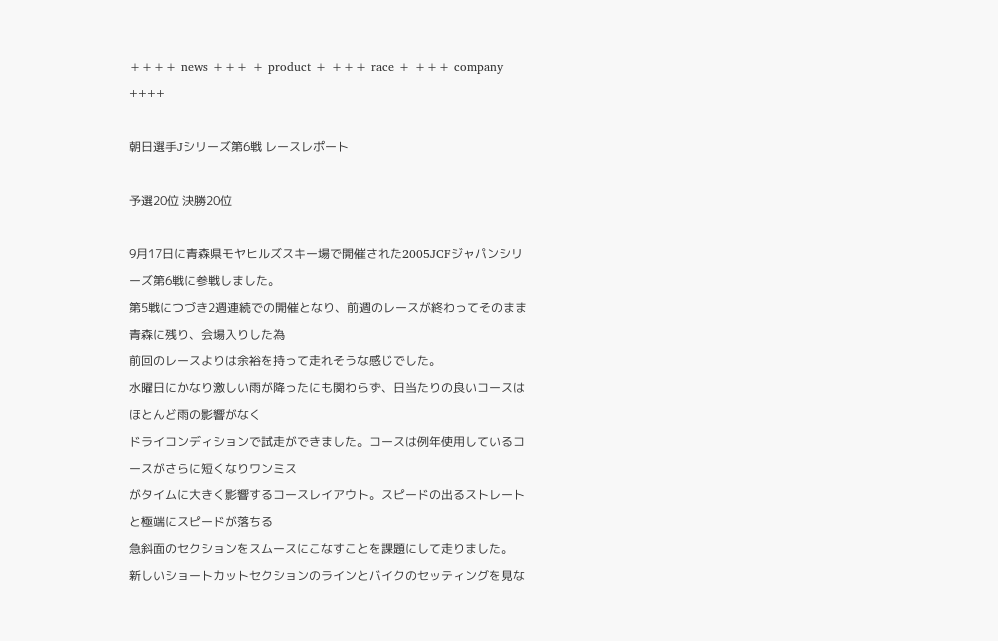++++ news +++ + product + +++ race + +++ company ++++

朝日選手Jシリーズ第6戦 レースレポート

予選20位 決勝20位

9月17日に青森県モヤヒルズスキー場で開催された2005JCFジャパンシリーズ第6戦に参戦しました。
第5戦につづき2週連続での開催となり、前週のレースが終わってそのまま青森に残り、会場入りした為
前回のレースよりは余裕を持って走れそうな感じでした。
水曜日にかなり激しい雨が降ったにも関わらず、日当たりの良いコースはほとんど雨の影響がなく
ドライコンディションで試走ができました。コースは例年使用しているコースがさらに短くなりワンミス
がタイムに大きく影響するコースレイアウト。スピードの出るストレートと極端にスピードが落ちる
急斜面のセクションをスムースにこなすことを課題にして走りました。
新しいショートカットセクションのラインとバイクのセッティングを見な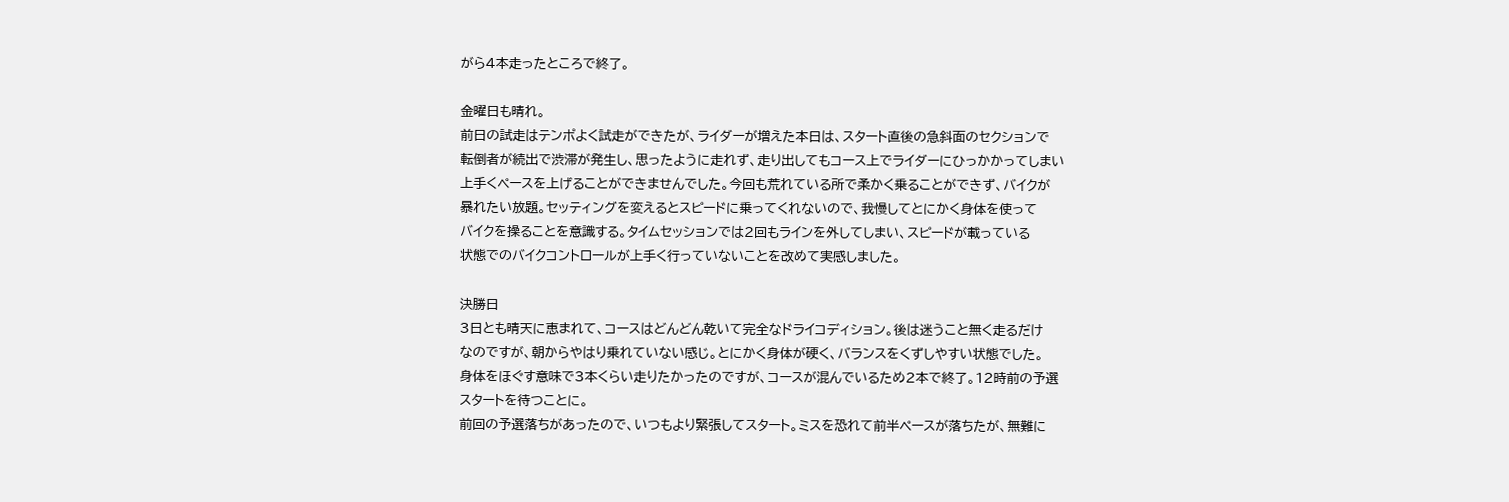がら4本走ったところで終了。

金曜日も晴れ。
前日の試走はテンポよく試走ができたが、ライダーが増えた本日は、スタート直後の急斜面のセクションで
転倒者が続出で渋滞が発生し、思ったように走れず、走り出してもコース上でライダーにひっかかってしまい
上手くペースを上げることができませんでした。今回も荒れている所で柔かく乗ることができず、バイクが
暴れたい放題。セッティングを変えるとスピードに乗ってくれないので、我慢してとにかく身体を使って
バイクを操ることを意識する。タイムセッションでは2回もラインを外してしまい、スピードが載っている
状態でのバイクコントロールが上手く行っていないことを改めて実感しました。

決勝日
3日とも晴天に恵まれて、コースはどんどん乾いて完全なドライコディション。後は迷うこと無く走るだけ
なのですが、朝からやはり乗れていない感じ。とにかく身体が硬く、バランスをくずしやすい状態でした。
身体をほぐす意味で3本くらい走りたかったのですが、コースが混んでいるため2本で終了。12時前の予選
スタートを待つことに。
前回の予選落ちがあったので、いつもより緊張してスタート。ミスを恐れて前半ペースが落ちたが、無難に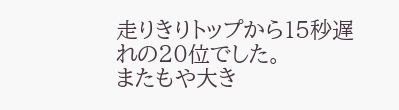走りきりトップから15秒遅れの20位でした。
またもや大き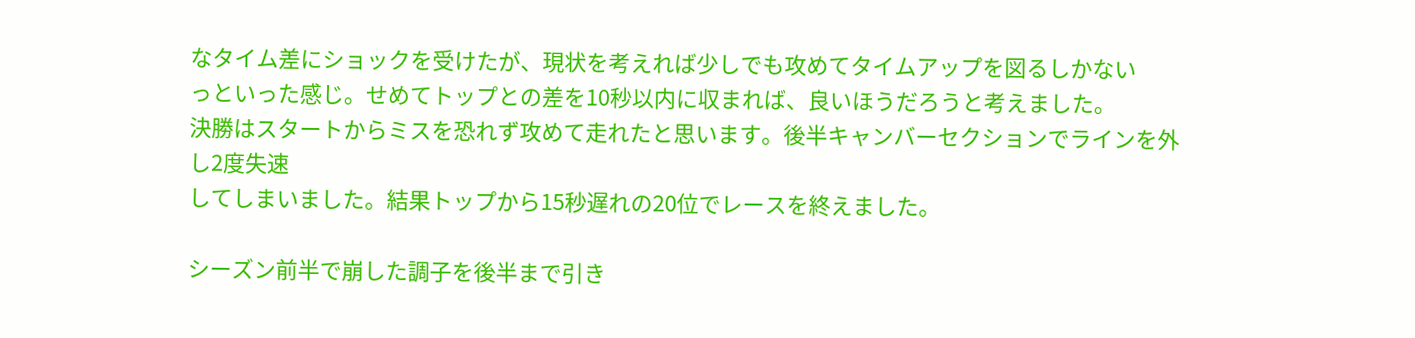なタイム差にショックを受けたが、現状を考えれば少しでも攻めてタイムアップを図るしかない
っといった感じ。せめてトップとの差を10秒以内に収まれば、良いほうだろうと考えました。
決勝はスタートからミスを恐れず攻めて走れたと思います。後半キャンバーセクションでラインを外し2度失速
してしまいました。結果トップから15秒遅れの20位でレースを終えました。

シーズン前半で崩した調子を後半まで引き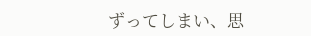ずってしまい、思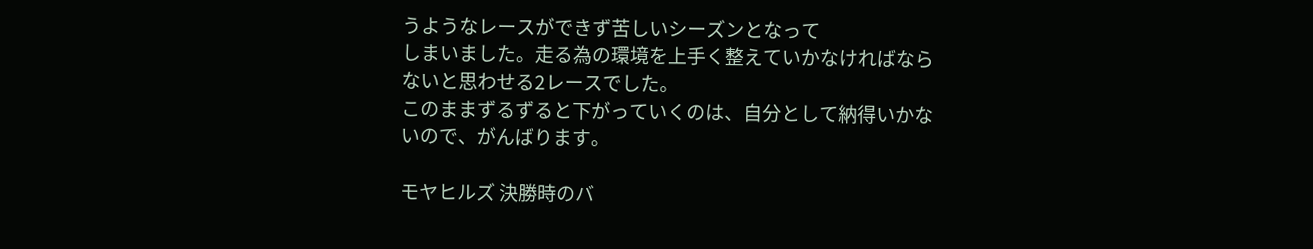うようなレースができず苦しいシーズンとなって
しまいました。走る為の環境を上手く整えていかなければならないと思わせる2レースでした。
このままずるずると下がっていくのは、自分として納得いかないので、がんばります。

モヤヒルズ 決勝時のバ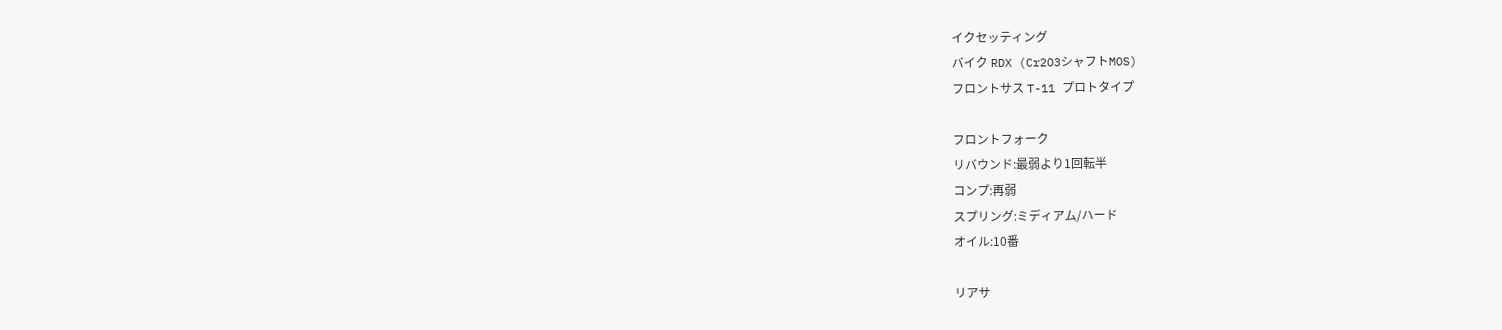イクセッティング
バイク RDX (Cr2O3シャフトMOS)
フロントサス T-11 プロトタイプ

フロントフォーク
リバウンド:最弱より1回転半
コンプ:再弱
スプリング:ミディアム/ハード
オイル:10番

リアサ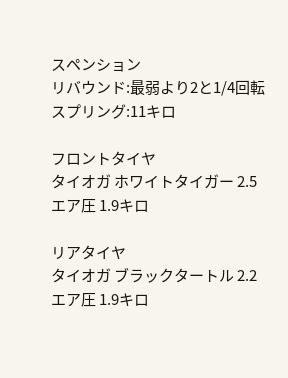スペンション
リバウンド:最弱より2と1/4回転
スプリング:11キロ

フロントタイヤ
タイオガ ホワイトタイガー 2.5
エア圧 1.9キロ

リアタイヤ
タイオガ ブラックタートル 2.2
エア圧 1.9キロ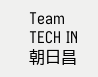Team TECH IN
朝日昌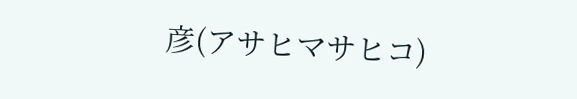彦(アサヒマサヒコ)